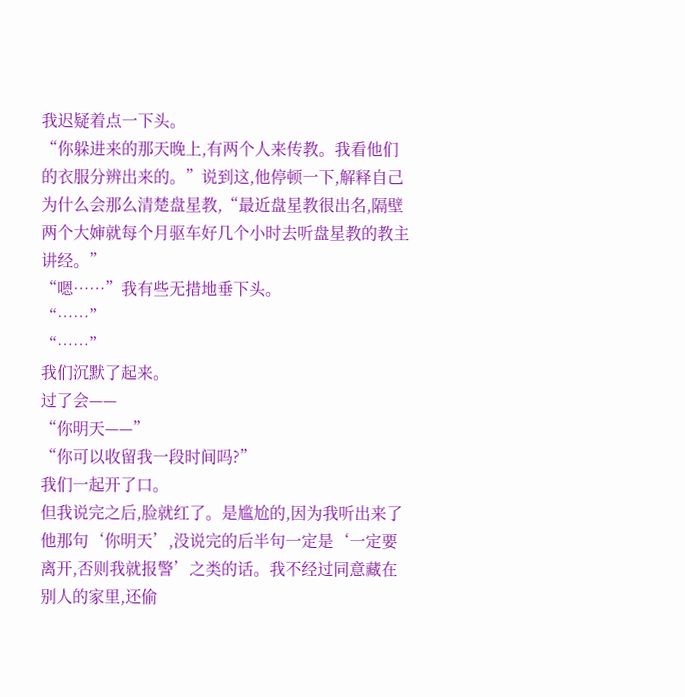我迟疑着点一下头。
“你躲进来的那天晚上,有两个人来传教。我看他们的衣服分辨出来的。”说到这,他停顿一下,解释自己为什么会那么清楚盘星教,“最近盘星教很出名,隔壁两个大婶就每个月驱车好几个小时去听盘星教的教主讲经。”
“嗯……”我有些无措地垂下头。
“……”
“……”
我们沉默了起来。
过了会——
“你明天——”
“你可以收留我一段时间吗?”
我们一起开了口。
但我说完之后,脸就红了。是尴尬的,因为我听出来了他那句‘你明天’,没说完的后半句一定是‘一定要离开,否则我就报警’之类的话。我不经过同意藏在别人的家里,还偷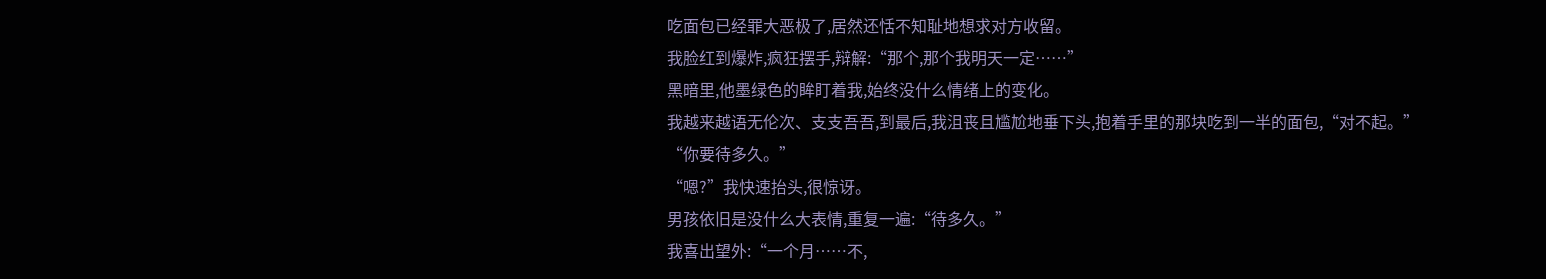吃面包已经罪大恶极了,居然还恬不知耻地想求对方收留。
我脸红到爆炸,疯狂摆手,辩解:“那个,那个我明天一定……”
黑暗里,他墨绿色的眸盯着我,始终没什么情绪上的变化。
我越来越语无伦次、支支吾吾,到最后,我沮丧且尴尬地垂下头,抱着手里的那块吃到一半的面包,“对不起。”
“你要待多久。”
“嗯?”我快速抬头,很惊讶。
男孩依旧是没什么大表情,重复一遍:“待多久。”
我喜出望外:“一个月……不,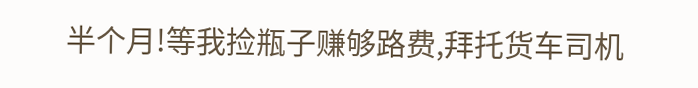半个月!等我捡瓶子赚够路费,拜托货车司机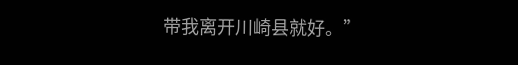带我离开川崎县就好。”